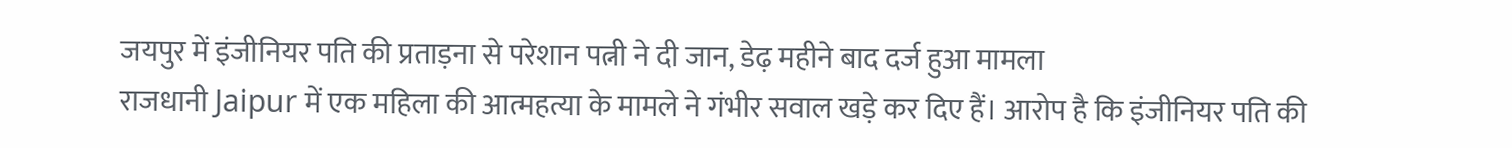जयपुर में इंजीनियर पति की प्रताड़ना से परेशान पत्नी ने दी जान, डेढ़ महीने बाद दर्ज हुआ मामला
राजधानी Jaipur में एक महिला की आत्महत्या के मामले ने गंभीर सवाल खड़े कर दिए हैं। आरोप है कि इंजीनियर पति की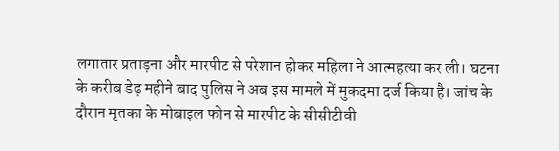लगातार प्रताड़ना और मारपीट से परेशान होकर महिला ने आत्महत्या कर ली। घटना के करीब डेढ़ महीने बाद पुलिस ने अब इस मामले में मुकदमा दर्ज किया है। जांच के दौरान मृतका के मोबाइल फोन से मारपीट के सीसीटीवी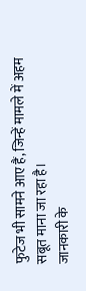फुटेज भी सामने आए हैं, जिन्हें मामले में अहम सबूत माना जा रहा है।
जानकारी के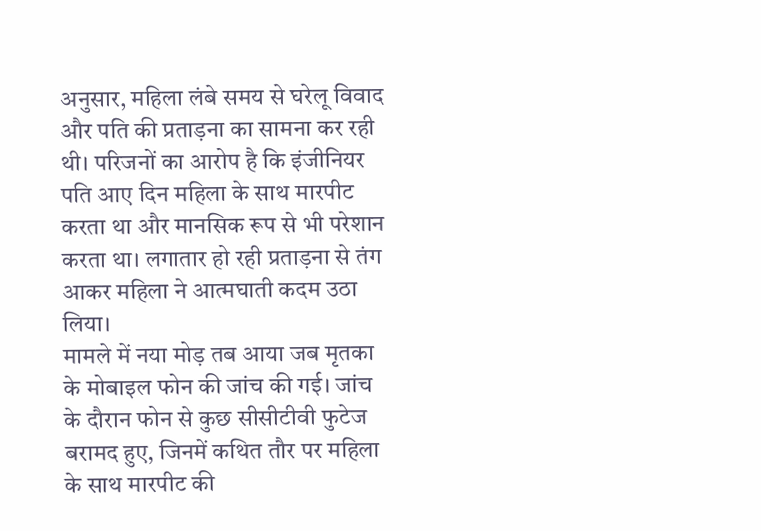अनुसार, महिला लंबे समय से घरेलू विवाद और पति की प्रताड़ना का सामना कर रही थी। परिजनों का आरोप है कि इंजीनियर पति आए दिन महिला के साथ मारपीट करता था और मानसिक रूप से भी परेशान करता था। लगातार हो रही प्रताड़ना से तंग आकर महिला ने आत्मघाती कदम उठा लिया।
मामले में नया मोड़ तब आया जब मृतका के मोबाइल फोन की जांच की गई। जांच के दौरान फोन से कुछ सीसीटीवी फुटेज बरामद हुए, जिनमें कथित तौर पर महिला के साथ मारपीट की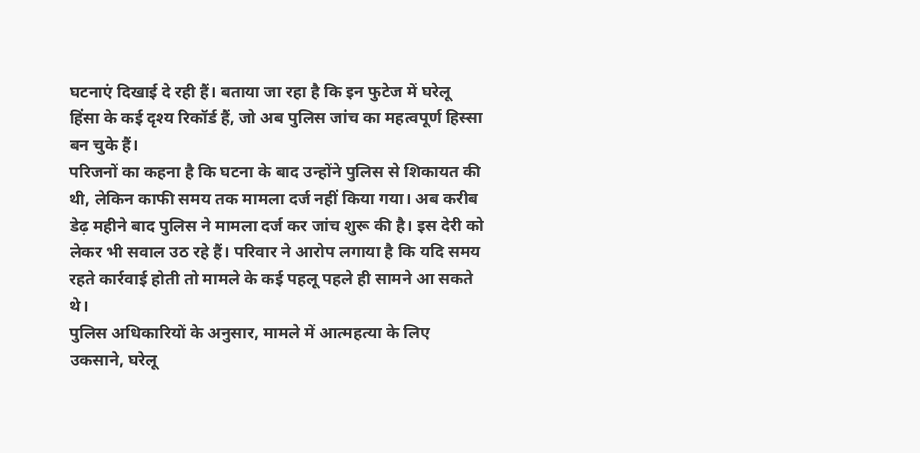घटनाएं दिखाई दे रही हैं। बताया जा रहा है कि इन फुटेज में घरेलू हिंसा के कई दृश्य रिकॉर्ड हैं, जो अब पुलिस जांच का महत्वपूर्ण हिस्सा बन चुके हैं।
परिजनों का कहना है कि घटना के बाद उन्होंने पुलिस से शिकायत की थी, लेकिन काफी समय तक मामला दर्ज नहीं किया गया। अब करीब डेढ़ महीने बाद पुलिस ने मामला दर्ज कर जांच शुरू की है। इस देरी को लेकर भी सवाल उठ रहे हैं। परिवार ने आरोप लगाया है कि यदि समय रहते कार्रवाई होती तो मामले के कई पहलू पहले ही सामने आ सकते थे।
पुलिस अधिकारियों के अनुसार, मामले में आत्महत्या के लिए उकसाने, घरेलू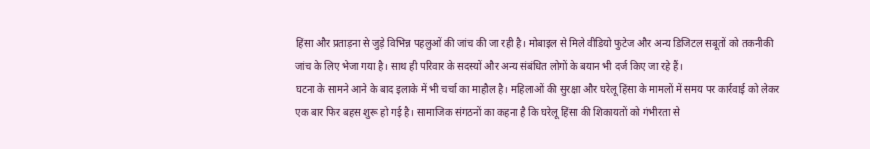हिंसा और प्रताड़ना से जुड़े विभिन्न पहलुओं की जांच की जा रही है। मोबाइल से मिले वीडियो फुटेज और अन्य डिजिटल सबूतों को तकनीकी जांच के लिए भेजा गया है। साथ ही परिवार के सदस्यों और अन्य संबंधित लोगों के बयान भी दर्ज किए जा रहे हैं।
घटना के सामने आने के बाद इलाके में भी चर्चा का माहौल है। महिलाओं की सुरक्षा और घरेलू हिंसा के मामलों में समय पर कार्रवाई को लेकर एक बार फिर बहस शुरू हो गई है। सामाजिक संगठनों का कहना है कि घरेलू हिंसा की शिकायतों को गंभीरता से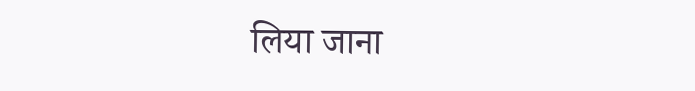लिया जाना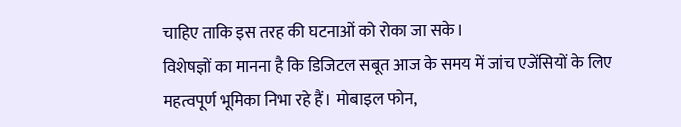चाहिए ताकि इस तरह की घटनाओं को रोका जा सके।
विशेषज्ञों का मानना है कि डिजिटल सबूत आज के समय में जांच एजेंसियों के लिए महत्वपूर्ण भूमिका निभा रहे हैं। मोबाइल फोन,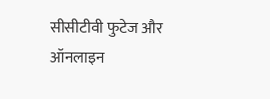सीसीटीवी फुटेज और ऑनलाइन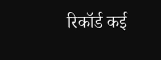रिकॉर्ड कई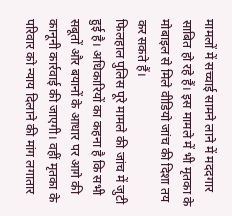मामलों में सच्चाई सामने लाने में मददगार साबित हो रहे हैं। इस मामले में भी मृतका के मोबाइल से मिले वीडियो जांच की दिशा तय कर सकते हैं।
फिलहाल पुलिस पूरे मामले की जांच में जुटी हुई है। अधिकारियों का कहना है कि सभी सबूतों और बयानों के आधार पर आगे की कानूनी कार्रवाई की जाएगी। वहीं मृतका के परिवार को न्याय दिलाने की मांग लगातार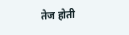तेज होती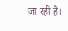जा रही है।